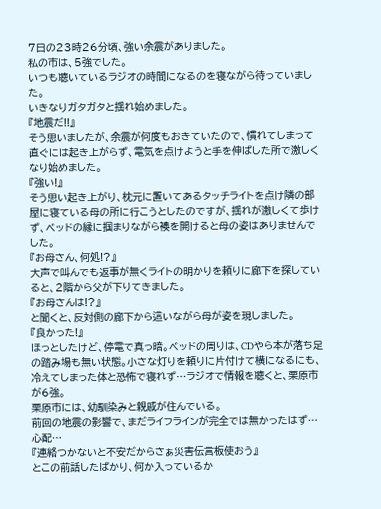7日の23時26分頃、強い余震がありました。
私の市は、5強でした。
いつも聴いているラジオの時間になるのを寝ながら待っていました。
いきなりガタガタと揺れ始めました。
『地震だ!!』
そう思いましたが、余震が何度もおきていたので、慣れてしまって直ぐには起き上がらず、電気を点けようと手を伸ばした所で激しくなり始めました。
『強い!』
そう思い起き上がり、枕元に置いてあるタッチライトを点け隣の部屋に寝ている母の所に行こうとしたのですが、揺れが激しくて歩けず、ベッドの縁に掴まりながら襖を開けると母の姿はありませんでした。
『お母さん、何処!?』
大声で叫んでも返事が無くライトの明かりを頼りに廊下を探していると、2階から父が下りてきました。
『お母さんは!?』
と聞くと、反対側の廊下から這いながら母が姿を現しました。
『良かった!』
ほっとしたけど、停電で真っ暗。ベッドの周りは、CDやら本が落ち足の踏み場も無い状態。小さな灯りを頼りに片付けて横になるにも、冷えてしまった体と恐怖で寝れず…ラジオで情報を聴くと、栗原市が6強。
栗原市には、幼馴染みと親戚が住んでいる。
前回の地震の影響で、まだライフラインが完全では無かったはず…心配…
『連絡つかないと不安だからさぁ災害伝言板使おう』
とこの前話したばかり、何か入っているか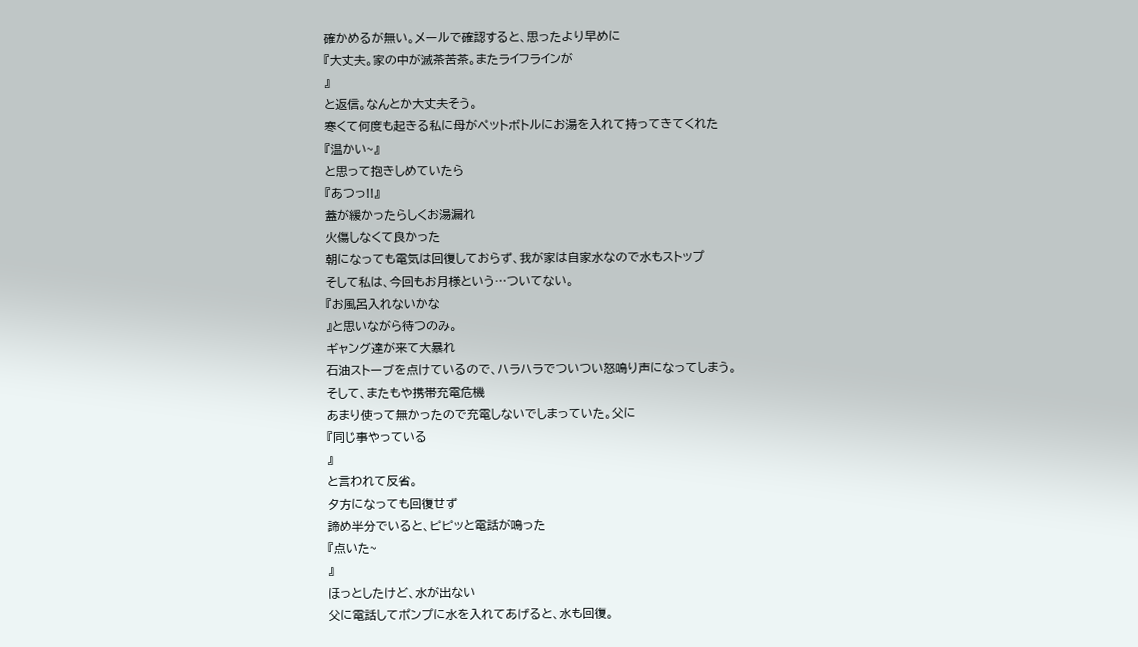確かめるが無い。メールで確認すると、思ったより早めに
『大丈夫。家の中が滅茶苦茶。またライフラインが
』
と返信。なんとか大丈夫そう。
寒くて何度も起きる私に母がペットボトルにお湯を入れて持ってきてくれた
『温かい~』
と思って抱きしめていたら
『あつっ!!』
蓋が緩かったらしくお湯漏れ
火傷しなくて良かった
朝になっても電気は回復しておらず、我が家は自家水なので水もストップ
そして私は、今回もお月様という…ついてない。
『お風呂入れないかな
』と思いながら待つのみ。
ギャング達が来て大暴れ
石油ストーブを点けているので、ハラハラでついつい怒鳴り声になってしまう。
そして、またもや携帯充電危機
あまり使って無かったので充電しないでしまっていた。父に
『同じ事やっている
』
と言われて反省。
夕方になっても回復せず
諦め半分でいると、ピピッと電話が鳴った
『点いた~
』
ほっとしたけど、水が出ない
父に電話してポンプに水を入れてあげると、水も回復。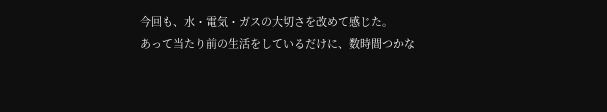今回も、水・電気・ガスの大切さを改めて感じた。
あって当たり前の生活をしているだけに、数時間つかな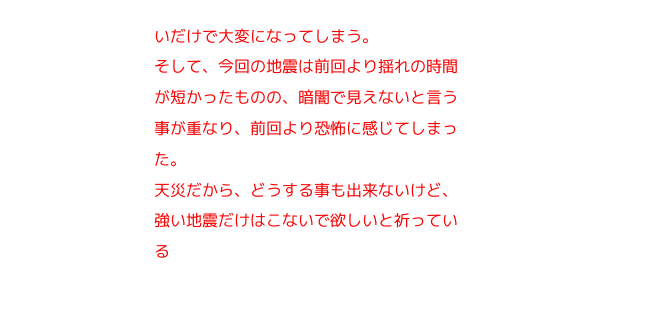いだけで大変になってしまう。
そして、今回の地震は前回より揺れの時間が短かったものの、暗闇で見えないと言う事が重なり、前回より恐怖に感じてしまった。
天災だから、どうする事も出来ないけど、強い地震だけはこないで欲しいと祈っている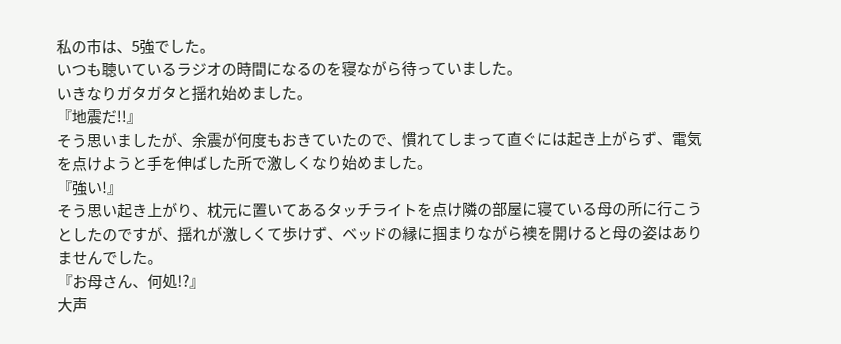私の市は、5強でした。
いつも聴いているラジオの時間になるのを寝ながら待っていました。
いきなりガタガタと揺れ始めました。
『地震だ!!』
そう思いましたが、余震が何度もおきていたので、慣れてしまって直ぐには起き上がらず、電気を点けようと手を伸ばした所で激しくなり始めました。
『強い!』
そう思い起き上がり、枕元に置いてあるタッチライトを点け隣の部屋に寝ている母の所に行こうとしたのですが、揺れが激しくて歩けず、ベッドの縁に掴まりながら襖を開けると母の姿はありませんでした。
『お母さん、何処!?』
大声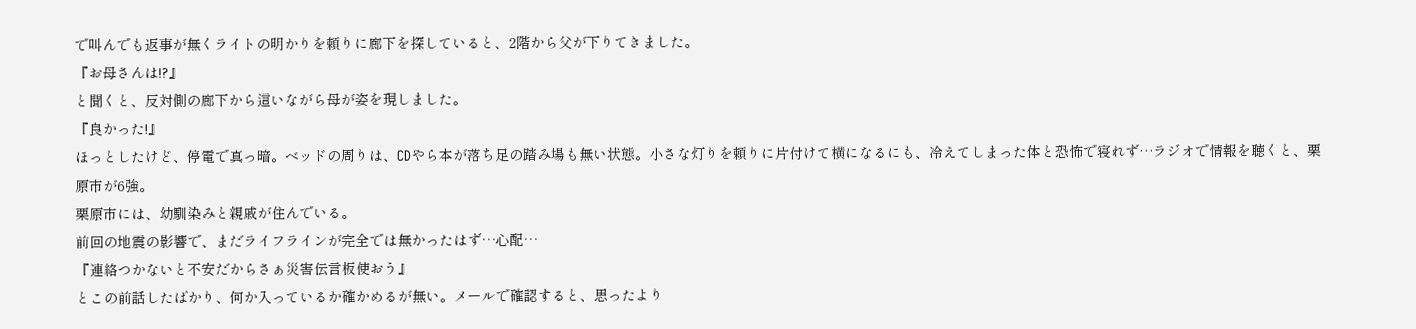で叫んでも返事が無くライトの明かりを頼りに廊下を探していると、2階から父が下りてきました。
『お母さんは!?』
と聞くと、反対側の廊下から這いながら母が姿を現しました。
『良かった!』
ほっとしたけど、停電で真っ暗。ベッドの周りは、CDやら本が落ち足の踏み場も無い状態。小さな灯りを頼りに片付けて横になるにも、冷えてしまった体と恐怖で寝れず…ラジオで情報を聴くと、栗原市が6強。
栗原市には、幼馴染みと親戚が住んでいる。
前回の地震の影響で、まだライフラインが完全では無かったはず…心配…
『連絡つかないと不安だからさぁ災害伝言板使おう』
とこの前話したばかり、何か入っているか確かめるが無い。メールで確認すると、思ったより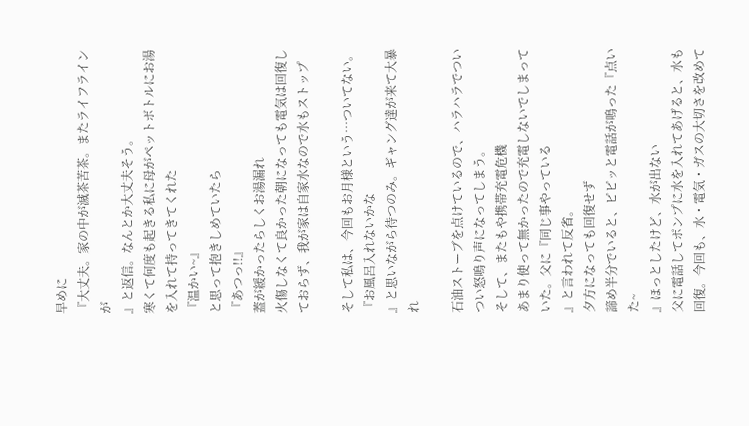早めに
『大丈夫。家の中が滅茶苦茶。またライフラインが
』と返信。なんとか大丈夫そう。
寒くて何度も起きる私に母がペットボトルにお湯を入れて持ってきてくれた
『温かい~』
と思って抱きしめていたら
『あつっ!!』
蓋が緩かったらしくお湯漏れ
火傷しなくて良かった朝になっても電気は回復しておらず、我が家は自家水なので水もストップ

そして私は、今回もお月様という…ついてない。
『お風呂入れないかな
』と思いながら待つのみ。ギャング達が来て大暴れ

石油ストーブを点けているので、ハラハラでついつい怒鳴り声になってしまう。
そして、またもや携帯充電危機
あまり使って無かったので充電しないでしまっていた。父に『同じ事やっている
』と言われて反省。
夕方になっても回復せず
諦め半分でいると、ピピッと電話が鳴った『点いた~
』ほっとしたけど、水が出ない
父に電話してポンプに水を入れてあげると、水も回復。今回も、水・電気・ガスの大切さを改めて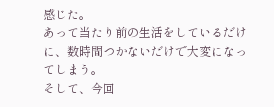感じた。
あって当たり前の生活をしているだけに、数時間つかないだけで大変になってしまう。
そして、今回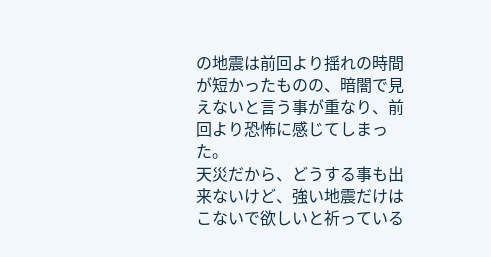の地震は前回より揺れの時間が短かったものの、暗闇で見えないと言う事が重なり、前回より恐怖に感じてしまった。
天災だから、どうする事も出来ないけど、強い地震だけはこないで欲しいと祈っている